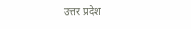उत्तर प्रदेश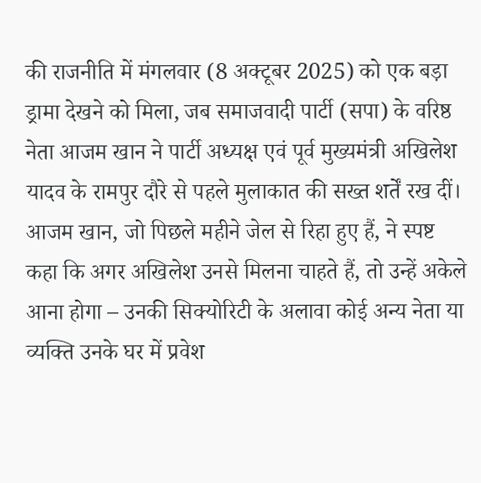की राजनीति में मंगलवार (8 अक्टूबर 2025) को एक बड़ा ड्रामा देखने को मिला, जब समाजवादी पार्टी (सपा) के वरिष्ठ नेता आजम खान ने पार्टी अध्यक्ष एवं पूर्व मुख्यमंत्री अखिलेश यादव के रामपुर दौरे से पहले मुलाकात की सख्त शर्तें रख दीं। आजम खान, जो पिछले महीने जेल से रिहा हुए हैं, ने स्पष्ट कहा कि अगर अखिलेश उनसे मिलना चाहते हैं, तो उन्हें अकेले आना होगा – उनकी सिक्योरिटी के अलावा कोई अन्य नेता या व्यक्ति उनके घर में प्रवेश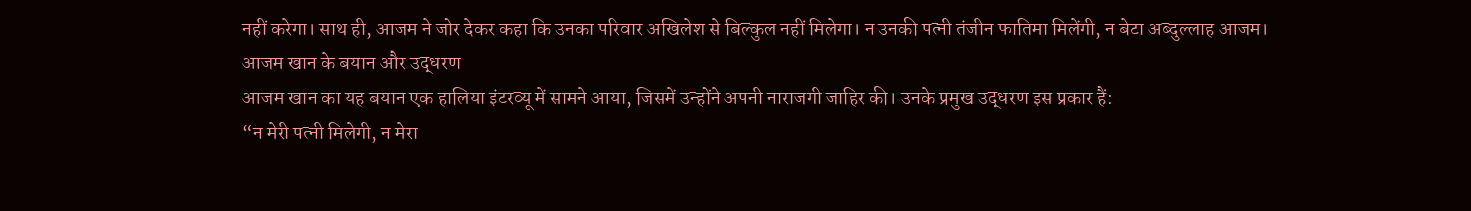नहीं करेगा। साथ ही, आजम ने जोर देकर कहा कि उनका परिवार अखिलेश से बिल्कुल नहीं मिलेगा। न उनकी पत्नी तंजीन फातिमा मिलेंगी, न बेटा अब्दुल्लाह आजम।
आजम खान के बयान और उद्धरण
आजम खान का यह बयान एक हालिया इंटरव्यू में सामने आया, जिसमें उन्होंने अपनी नाराजगी जाहिर की। उनके प्रमुख उद्धरण इस प्रकार हैं:
“न मेरी पत्नी मिलेगी, न मेरा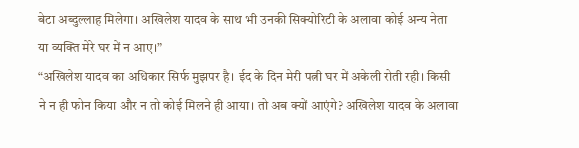बेटा अब्दुल्लाह मिलेगा। अखिलेश यादव के साथ भी उनकी सिक्योरिटी के अलावा कोई अन्य नेता या व्यक्ति मेरे घर में न आए।”
“अखिलेश यादव का अधिकार सिर्फ मुझपर है। ईद के दिन मेरी पत्नी घर में अकेली रोती रही। किसी ने न ही फोन किया और न तो कोई मिलने ही आया। तो अब क्यों आएंगे? अखिलेश यादव के अलावा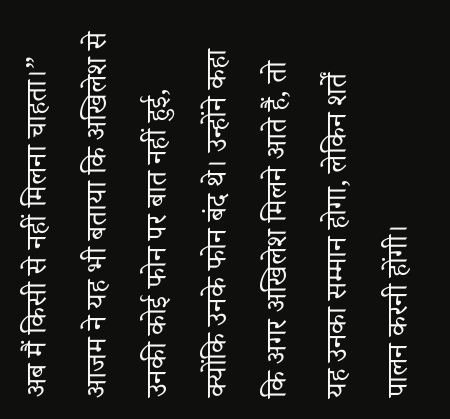अब मैं किसी से नहीं मिलना चाहता।”
आजम ने यह भी बताया कि अखिलेश से उनकी कोई फोन पर बात नहीं हुई, क्योंकि उनके फोन बंद थे। उन्होंने कहा कि अगर अखिलेश मिलने आते हैं, तो यह उनका सम्मान होगा, लेकिन शर्तें पालन करनी होंगी।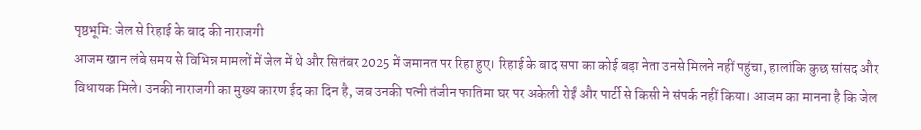पृष्ठभूमि: जेल से रिहाई के बाद की नाराजगी
आजम खान लंबे समय से विभिन्न मामलों में जेल में थे और सितंबर 2025 में जमानत पर रिहा हुए। रिहाई के बाद सपा का कोई बड़ा नेता उनसे मिलने नहीं पहुंचा, हालांकि कुछ सांसद और विधायक मिले। उनकी नाराजगी का मुख्य कारण ईद का दिन है, जब उनकी पत्नी तंजीन फातिमा घर पर अकेली रोईं और पार्टी से किसी ने संपर्क नहीं किया। आजम का मानना है कि जेल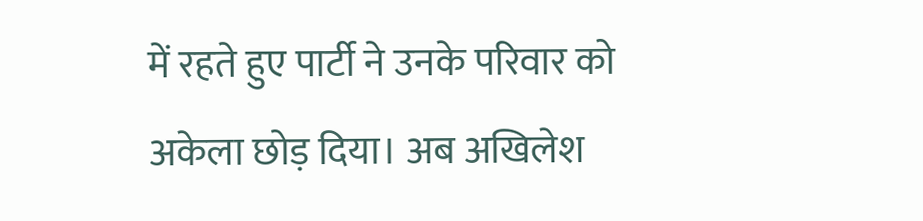में रहते हुए पार्टी ने उनके परिवार को अकेला छोड़ दिया। अब अखिलेश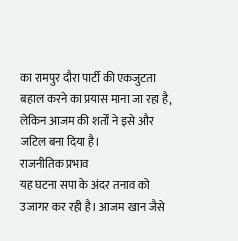का रामपुर दौरा पार्टी की एकजुटता बहाल करने का प्रयास माना जा रहा है, लेकिन आजम की शर्तों ने इसे और जटिल बना दिया है।
राजनीतिक प्रभाव
यह घटना सपा के अंदर तनाव को उजागर कर रही है। आजम खान जैसे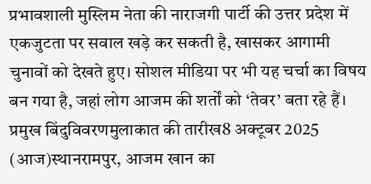प्रभावशाली मुस्लिम नेता की नाराजगी पार्टी की उत्तर प्रदेश में एकजुटता पर सवाल खड़े कर सकती है, खासकर आगामी चुनावों को देखते हुए। सोशल मीडिया पर भी यह चर्चा का विषय बन गया है, जहां लोग आजम की शर्तों को ‘तेवर’ बता रहे हैं।
प्रमुख बिंदुविवरणमुलाकात की तारीख8 अक्टूबर 2025 (आज)स्थानरामपुर, आजम खान का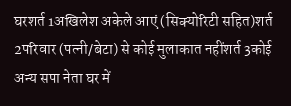घरशर्त 1अखिलेश अकेले आएं (सिक्योरिटी सहित)शर्त 2परिवार (पत्नी/बेटा) से कोई मुलाकात नहींशर्त 3कोई अन्य सपा नेता घर में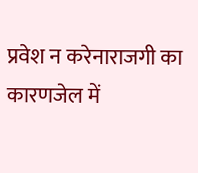प्रवेश न करेनाराजगी का कारणजेल में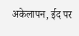अकेलापन, ईद पर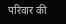परिवार की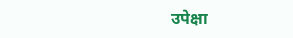उपेक्षा